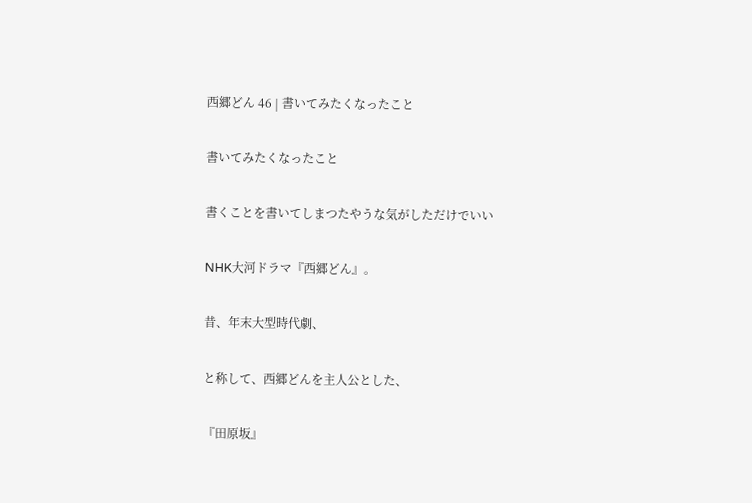西郷どん 46 | 書いてみたくなったこと

書いてみたくなったこと

書くことを書いてしまつたやうな気がしただけでいい

NHK大河ドラマ『西郷どん』。

昔、年末大型時代劇、

と称して、西郷どんを主人公とした、

『田原坂』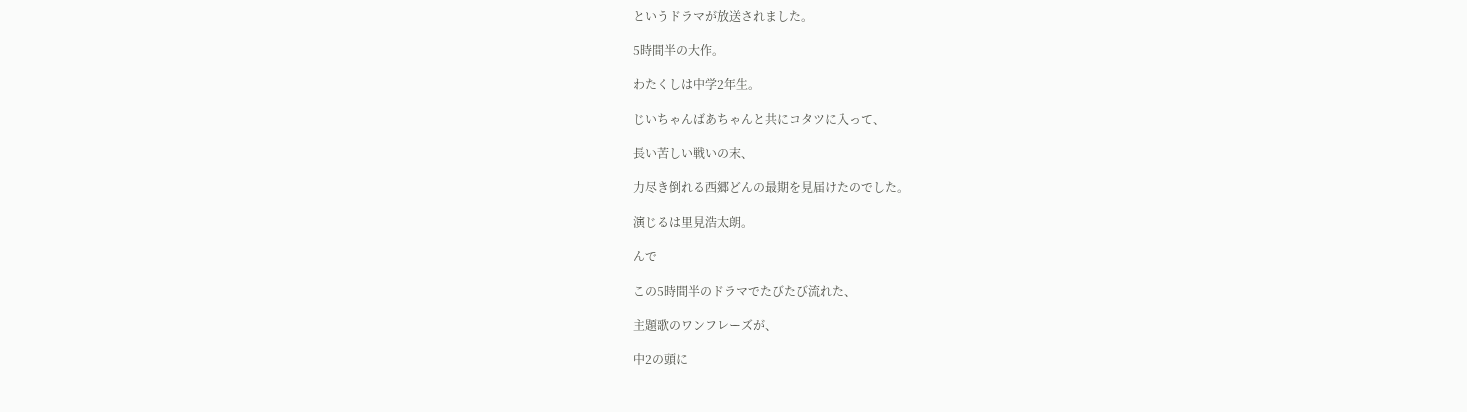というドラマが放送されました。

5時間半の大作。

わたくしは中学2年生。

じいちゃんばあちゃんと共にコタツに入って、

長い苦しい戦いの末、

力尽き倒れる西郷どんの最期を見届けたのでした。

演じるは里見浩太朗。

んで

この5時間半のドラマでたびたび流れた、

主題歌のワンフレーズが、

中2の頭に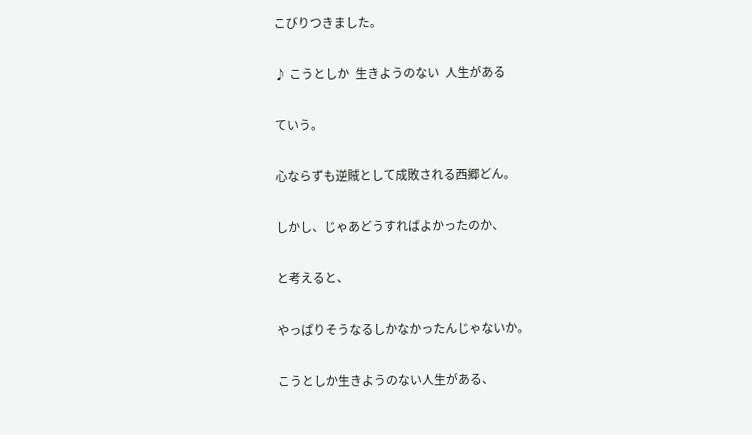こびりつきました。

♪ こうとしか  生きようのない  人生がある

ていう。

心ならずも逆賊として成敗される西郷どん。

しかし、じゃあどうすればよかったのか、

と考えると、

やっぱりそうなるしかなかったんじゃないか。

こうとしか生きようのない人生がある、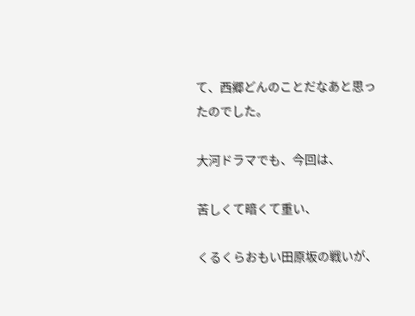て、西郷どんのことだなあと思ったのでした。

大河ドラマでも、今回は、

苦しくて暗くて重い、

くるくらおもい田原坂の戦いが、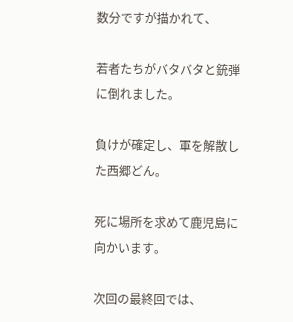数分ですが描かれて、

若者たちがバタバタと銃弾に倒れました。

負けが確定し、軍を解散した西郷どん。

死に場所を求めて鹿児島に向かいます。

次回の最終回では、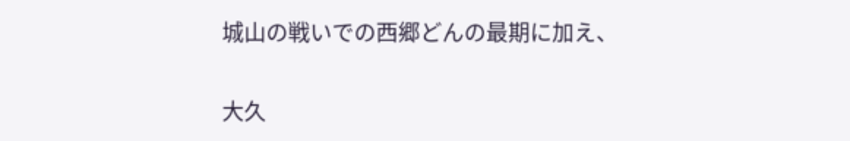城山の戦いでの西郷どんの最期に加え、

大久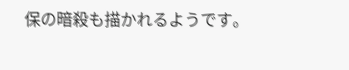保の暗殺も描かれるようです。